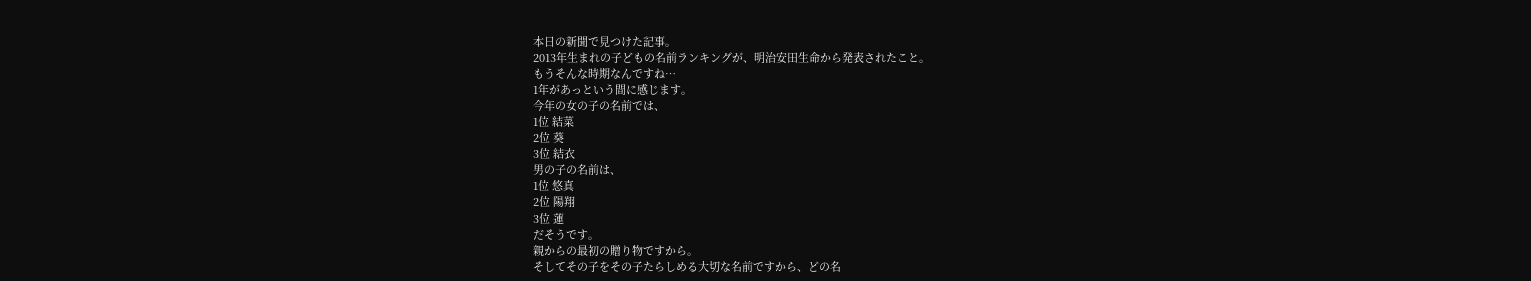本日の新聞で見つけた記事。
2013年生まれの子どもの名前ランキングが、明治安田生命から発表されたこと。
もうそんな時期なんですね…
1年があっという間に感じます。
今年の女の子の名前では、
1位 結菜
2位 葵
3位 結衣
男の子の名前は、
1位 悠真
2位 陽翔
3位 蓮
だそうです。
親からの最初の贈り物ですから。
そしてその子をその子たらしめる大切な名前ですから、どの名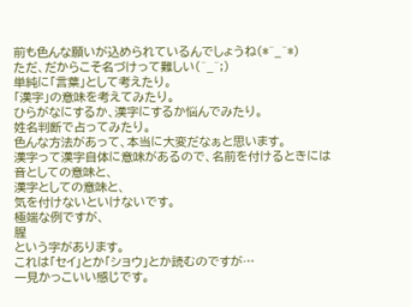前も色んな願いが込められているんでしょうね(*^_^*)
ただ、だからこそ名づけって難しい(^_^;)
単純に「言葉」として考えたり。
「漢字」の意味を考えてみたり。
ひらがなにするか、漢字にするか悩んでみたり。
姓名判断で占ってみたり。
色んな方法があって、本当に大変だなぁと思います。
漢字って漢字自体に意味があるので、名前を付けるときには
音としての意味と、
漢字としての意味と、
気を付けないといけないです。
極端な例ですが、
腥
という字があります。
これは「セイ」とか「ショウ」とか読むのですが…
一見かっこいい感じです。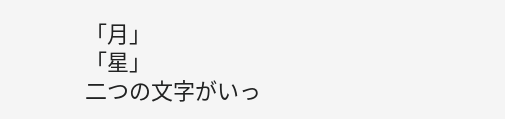「月」
「星」
二つの文字がいっ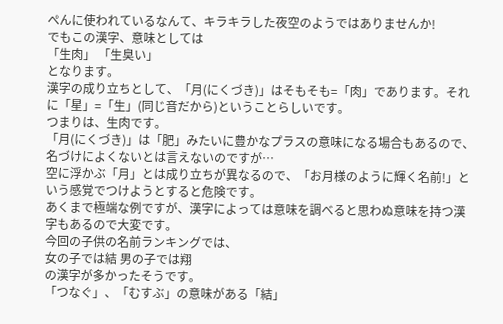ぺんに使われているなんて、キラキラした夜空のようではありませんか!
でもこの漢字、意味としては
「生肉」 「生臭い」
となります。
漢字の成り立ちとして、「月(にくづき)」はそもそも=「肉」であります。それに「星」=「生」(同じ音だから)ということらしいです。
つまりは、生肉です。
「月(にくづき)」は「肥」みたいに豊かなプラスの意味になる場合もあるので、名づけによくないとは言えないのですが…
空に浮かぶ「月」とは成り立ちが異なるので、「お月様のように輝く名前!」という感覚でつけようとすると危険です。
あくまで極端な例ですが、漢字によっては意味を調べると思わぬ意味を持つ漢字もあるので大変です。
今回の子供の名前ランキングでは、
女の子では結 男の子では翔
の漢字が多かったそうです。
「つなぐ」、「むすぶ」の意味がある「結」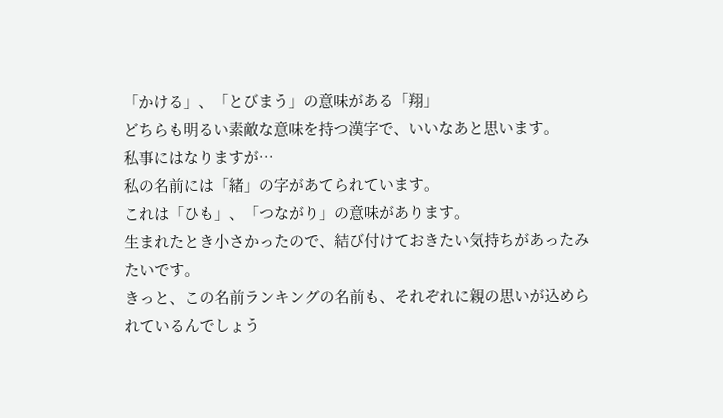「かける」、「とびまう」の意味がある「翔」
どちらも明るい素敵な意味を持つ漢字で、いいなあと思います。
私事にはなりますが…
私の名前には「緒」の字があてられています。
これは「ひも」、「つながり」の意味があります。
生まれたとき小さかったので、結び付けておきたい気持ちがあったみたいです。
きっと、この名前ランキングの名前も、それぞれに親の思いが込められているんでしょう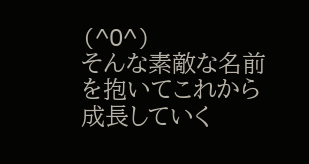(^O^)
そんな素敵な名前を抱いてこれから成長していく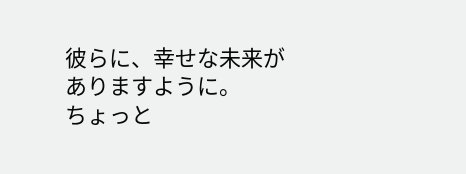彼らに、幸せな未来がありますように。
ちょっと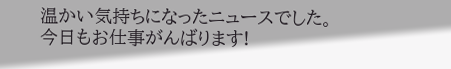温かい気持ちになったニュースでした。
今日もお仕事がんばります!